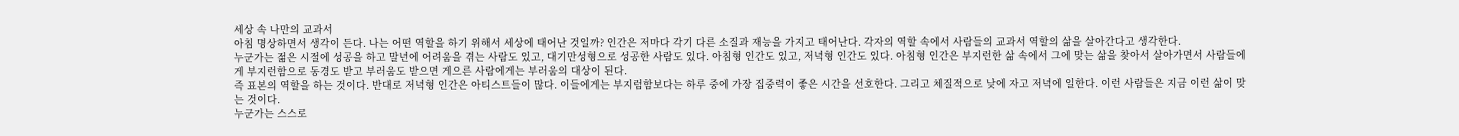세상 속 나만의 교과서
아침 명상하면서 생각이 든다. 나는 어떤 역할을 하기 위해서 세상에 태어난 것일까? 인간은 저마다 각기 다른 소질과 재능을 가지고 태어난다. 각자의 역할 속에서 사람들의 교과서 역할의 삶을 살아간다고 생각한다.
누군가는 젊은 시절에 성공을 하고 말년에 어려움을 겪는 사람도 있고, 대기만성형으로 성공한 사람도 있다. 아침형 인간도 있고, 저녁형 인간도 있다. 아침형 인간은 부지런한 삶 속에서 그에 맞는 삶을 찾아서 살아가면서 사람들에게 부지런함으로 동경도 받고 부러움도 받으면 게으른 사람에게는 부러움의 대상이 된다.
즉 표본의 역할을 하는 것이다. 반대로 저녁형 인간은 아티스트들이 많다. 이들에게는 부지럼함보다는 하루 중에 가장 집중력이 좋은 시간을 선호한다. 그리고 체질적으로 낮에 자고 저녁에 일한다. 이런 사람들은 지금 이런 삶이 맞는 것이다.
누군가는 스스로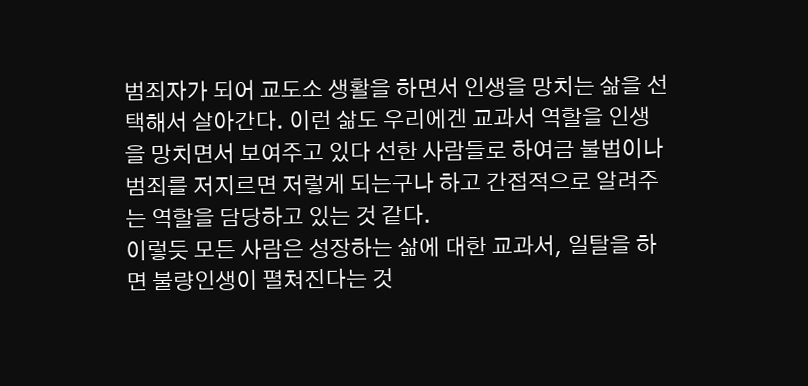범죄자가 되어 교도소 생활을 하면서 인생을 망치는 삶을 선택해서 살아간다. 이런 삶도 우리에겐 교과서 역할을 인생을 망치면서 보여주고 있다 선한 사람들로 하여금 불법이나 범죄를 저지르면 저렇게 되는구나 하고 간접적으로 알려주는 역할을 담당하고 있는 것 같다.
이렇듯 모든 사람은 성장하는 삶에 대한 교과서, 일탈을 하면 불량인생이 펼쳐진다는 것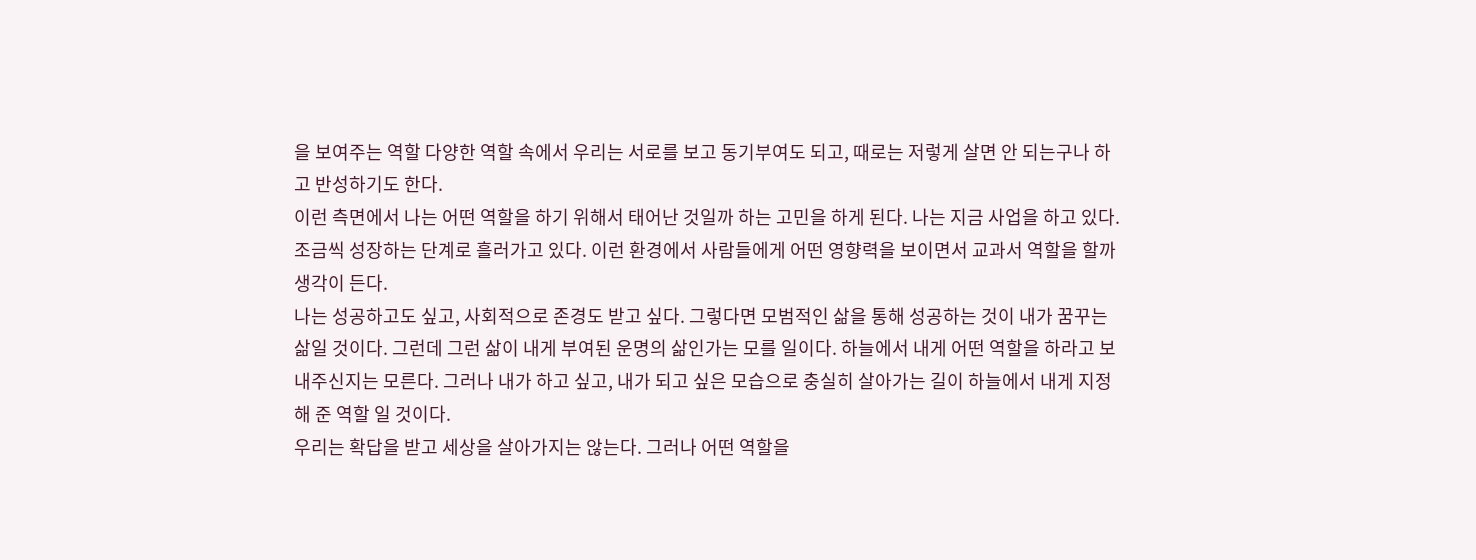을 보여주는 역할 다양한 역할 속에서 우리는 서로를 보고 동기부여도 되고, 때로는 저렇게 살면 안 되는구나 하고 반성하기도 한다.
이런 측면에서 나는 어떤 역할을 하기 위해서 태어난 것일까 하는 고민을 하게 된다. 나는 지금 사업을 하고 있다. 조금씩 성장하는 단계로 흘러가고 있다. 이런 환경에서 사람들에게 어떤 영향력을 보이면서 교과서 역할을 할까 생각이 든다.
나는 성공하고도 싶고, 사회적으로 존경도 받고 싶다. 그렇다면 모범적인 삶을 통해 성공하는 것이 내가 꿈꾸는 삶일 것이다. 그런데 그런 삶이 내게 부여된 운명의 삶인가는 모를 일이다. 하늘에서 내게 어떤 역할을 하라고 보내주신지는 모른다. 그러나 내가 하고 싶고, 내가 되고 싶은 모습으로 충실히 살아가는 길이 하늘에서 내게 지정해 준 역할 일 것이다.
우리는 확답을 받고 세상을 살아가지는 않는다. 그러나 어떤 역할을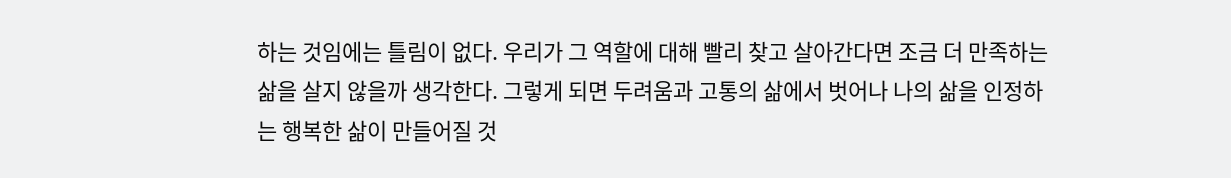하는 것임에는 틀림이 없다. 우리가 그 역할에 대해 빨리 찾고 살아간다면 조금 더 만족하는 삶을 살지 않을까 생각한다. 그렇게 되면 두려움과 고통의 삶에서 벗어나 나의 삶을 인정하는 행복한 삶이 만들어질 것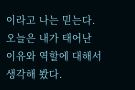이라고 나는 믿는다.
오늘은 내가 태어난 이유와 역할에 대해서 생각해 봤다.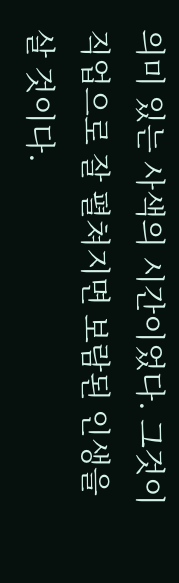의미 있는 사색의 시간이었다. 그것이 직업으로 잘 펼쳐지면 보람된 인생을 살 것이다.